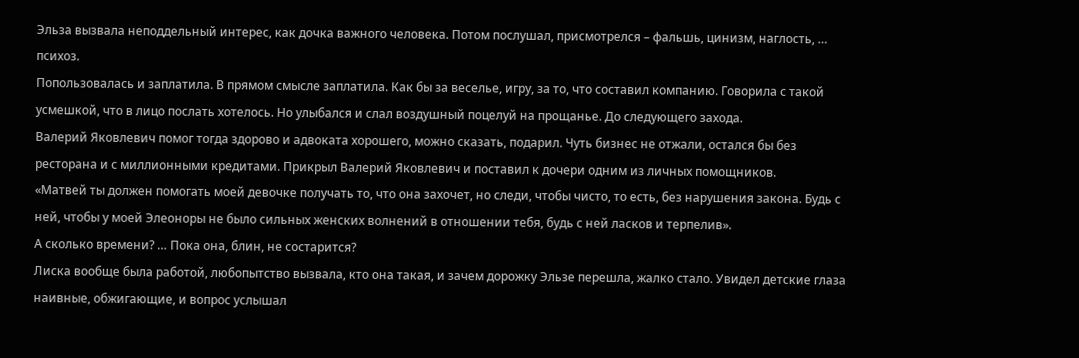Эльза вызвала неподдельный интерес, как дочка важного человека. Потом послушал, присмотрелся – фальшь, цинизм, наглость, … психоз.
Попользовалась и заплатила. В прямом смысле заплатила. Как бы за веселье, игру, за то, что составил компанию. Говорила с такой усмешкой, что в лицо послать хотелось. Но улыбался и слал воздушный поцелуй на прощанье. До следующего захода.
Валерий Яковлевич помог тогда здорово и адвоката хорошего, можно сказать, подарил. Чуть бизнес не отжали, остался бы без ресторана и с миллионными кредитами. Прикрыл Валерий Яковлевич и поставил к дочери одним из личных помощников.
«Матвей ты должен помогать моей девочке получать то, что она захочет, но следи, чтобы чисто, то есть, без нарушения закона. Будь с ней, чтобы у моей Элеоноры не было сильных женских волнений в отношении тебя, будь с ней ласков и терпелив».
А сколько времени? … Пока она, блин, не состарится?
Лиска вообще была работой, любопытство вызвала, кто она такая, и зачем дорожку Эльзе перешла, жалко стало. Увидел детские глаза наивные, обжигающие, и вопрос услышал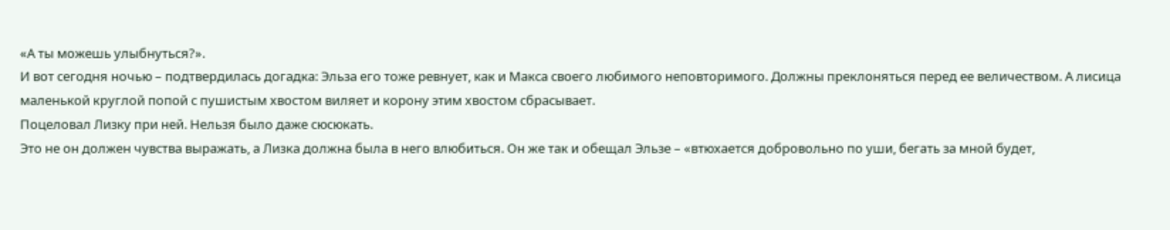«А ты можешь улыбнуться?».
И вот сегодня ночью – подтвердилась догадка: Эльза его тоже ревнует, как и Макса своего любимого неповторимого. Должны преклоняться перед ее величеством. А лисица маленькой круглой попой с пушистым хвостом виляет и корону этим хвостом сбрасывает.
Поцеловал Лизку при ней. Нельзя было даже сюсюкать.
Это не он должен чувства выражать, а Лизка должна была в него влюбиться. Он же так и обещал Эльзе – «втюхается добровольно по уши, бегать за мной будет,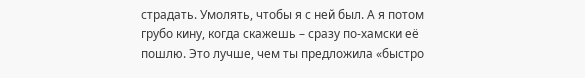страдать. Умолять, чтобы я с ней был. А я потом грубо кину, когда скажешь – сразу по-хамски её пошлю. Это лучше, чем ты предложила «быстро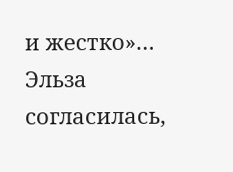и жестко»…
Эльза согласилась,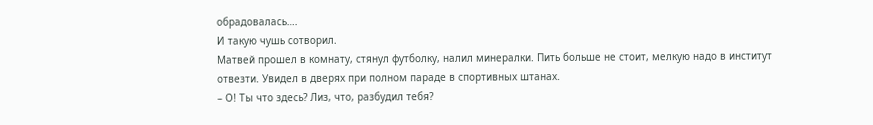обрадовалась….
И такую чушь сотворил.
Матвей прошел в комнату, стянул футболку, налил минералки. Пить больше не стоит, мелкую надо в институт отвезти. Увидел в дверях при полном параде в спортивных штанах.
– О! Ты что здесь? Лиз, что, разбудил тебя?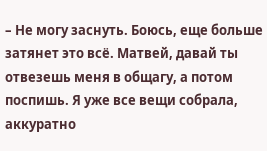– Не могу заснуть. Боюсь, еще больше затянет это всё. Матвей, давай ты отвезешь меня в общагу, а потом поспишь. Я уже все вещи собрала, аккуратно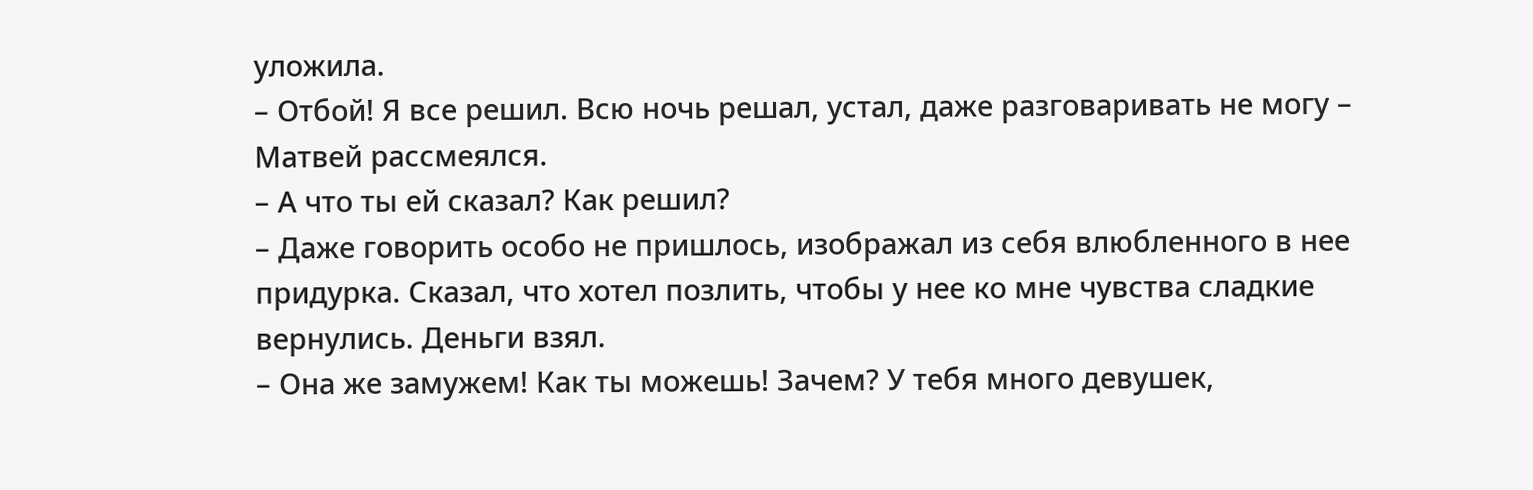уложила.
– Отбой! Я все решил. Всю ночь решал, устал, даже разговаривать не могу – Матвей рассмеялся.
– А что ты ей сказал? Как решил?
– Даже говорить особо не пришлось, изображал из себя влюбленного в нее придурка. Сказал, что хотел позлить, чтобы у нее ко мне чувства сладкие вернулись. Деньги взял.
– Она же замужем! Как ты можешь! Зачем? У тебя много девушек,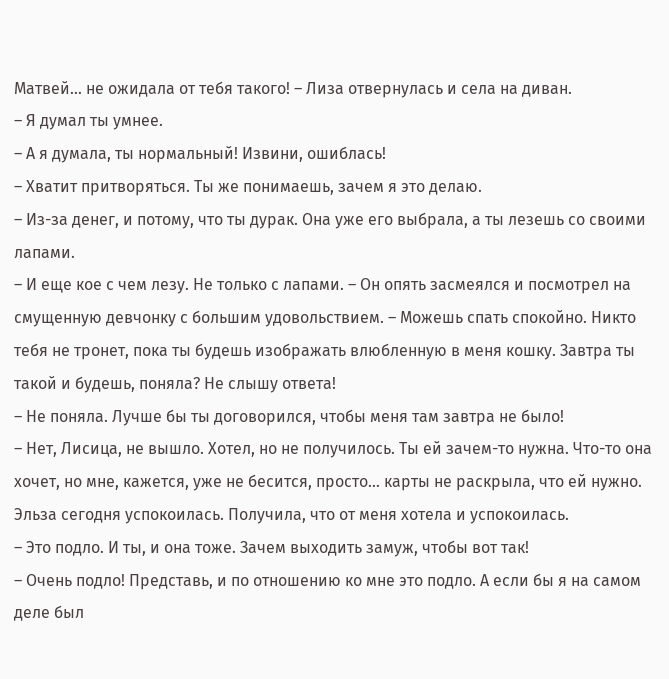Матвей… не ожидала от тебя такого! – Лиза отвернулась и села на диван.
– Я думал ты умнее.
– А я думала, ты нормальный! Извини, ошиблась!
– Хватит притворяться. Ты же понимаешь, зачем я это делаю.
– Из-за денег, и потому, что ты дурак. Она уже его выбрала, а ты лезешь со своими лапами.
– И еще кое с чем лезу. Не только с лапами. – Он опять засмеялся и посмотрел на смущенную девчонку с большим удовольствием. – Можешь спать спокойно. Никто тебя не тронет, пока ты будешь изображать влюбленную в меня кошку. Завтра ты такой и будешь, поняла? Не слышу ответа!
– Не поняла. Лучше бы ты договорился, чтобы меня там завтра не было!
– Нет, Лисица, не вышло. Хотел, но не получилось. Ты ей зачем-то нужна. Что-то она хочет, но мне, кажется, уже не бесится, просто… карты не раскрыла, что ей нужно. Эльза сегодня успокоилась. Получила, что от меня хотела и успокоилась.
– Это подло. И ты, и она тоже. Зачем выходить замуж, чтобы вот так!
– Очень подло! Представь, и по отношению ко мне это подло. А если бы я на самом деле был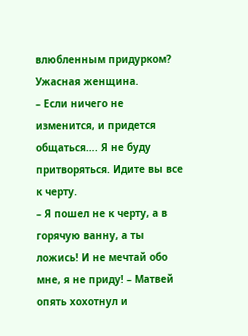влюбленным придурком? Ужасная женщина.
– Если ничего не изменится, и придется общаться…. Я не буду притворяться. Идите вы все к черту.
– Я пошел не к черту, а в горячую ванну, а ты ложись! И не мечтай обо мне, я не приду! – Матвей опять хохотнул и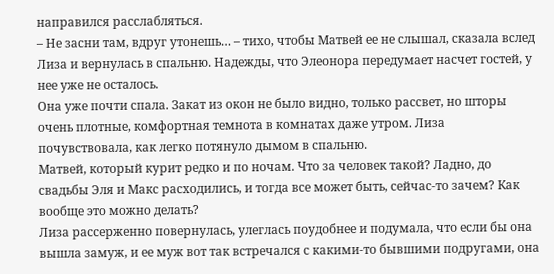направился расслабляться.
– Не засни там, вдруг утонешь… – тихо, чтобы Матвей ее не слышал, сказала вслед Лиза и вернулась в спальню. Надежды, что Элеонора передумает насчет гостей, у нее уже не осталось.
Она уже почти спала. Закат из окон не было видно, только рассвет, но шторы очень плотные, комфортная темнота в комнатах даже утром. Лиза почувствовала, как легко потянуло дымом в спальню.
Матвей, который курит редко и по ночам. Что за человек такой? Ладно, до свадьбы Эля и Макс расходились, и тогда все может быть, сейчас-то зачем? Как вообще это можно делать?
Лиза рассерженно повернулась, улеглась поудобнее и подумала, что если бы она вышла замуж, и ее муж вот так встречался с какими-то бывшими подругами, она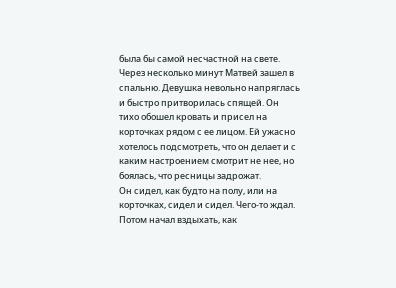была бы самой несчастной на свете.
Через несколько минут Матвей зашел в спальню. Девушка невольно напряглась и быстро притворилась спящей. Он тихо обошел кровать и присел на корточках рядом с ее лицом. Ей ужасно хотелось подсмотреть, что он делает и с каким настроением смотрит не нее, но боялась, что ресницы задрожат.
Он сидел, как будто на полу, или на корточках, сидел и сидел. Чего-то ждал. Потом начал вздыхать, как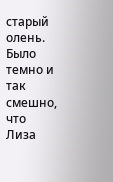старый олень. Было темно и так смешно, что Лиза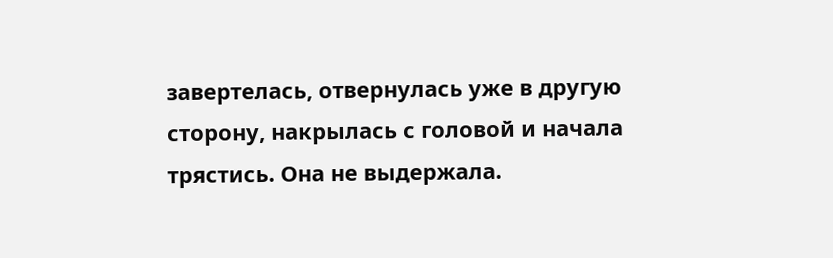завертелась, отвернулась уже в другую сторону, накрылась с головой и начала трястись. Она не выдержала.